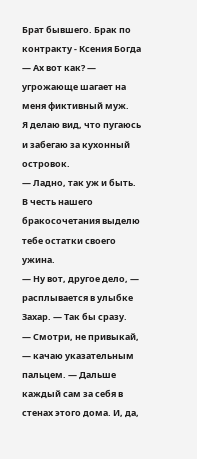Брат бывшего. Брак по контракту - Ксения Богда
— Ах вот как? — угрожающе шагает на меня фиктивный муж.
Я делаю вид, что пугаюсь и забегаю за кухонный островок.
— Ладно, так уж и быть. В честь нашего бракосочетания выделю тебе остатки своего ужина.
— Ну вот, другое дело, — расплывается в улыбке Захар. — Так бы сразу.
— Смотри, не привыкай, — качаю указательным пальцем. — Дальше каждый сам за себя в стенах этого дома. И, да,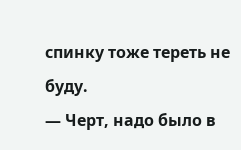спинку тоже тереть не буду.
— Черт, надо было в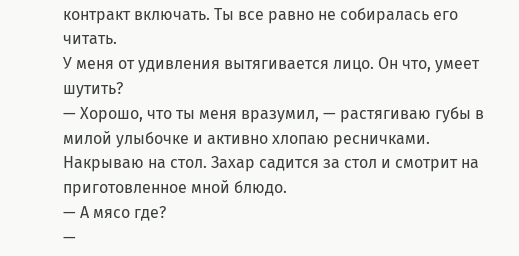контракт включать. Ты все равно не собиралась его читать.
У меня от удивления вытягивается лицо. Он что, умеет шутить?
— Хорошо, что ты меня вразумил, — растягиваю губы в милой улыбочке и активно хлопаю ресничками.
Накрываю на стол. Захар садится за стол и смотрит на приготовленное мной блюдо.
— А мясо где?
—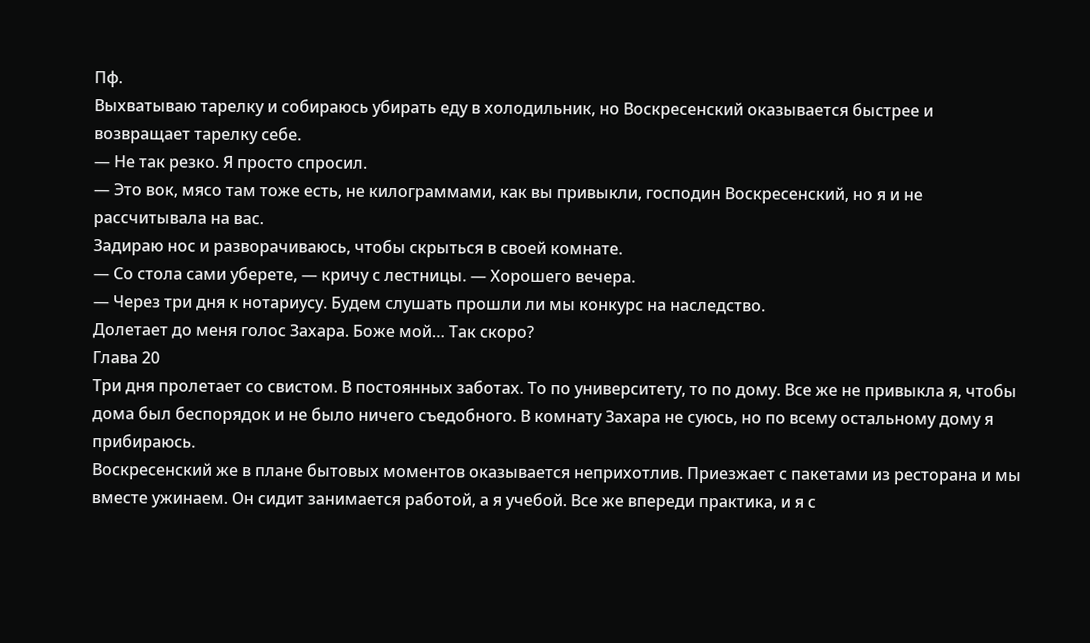Пф.
Выхватываю тарелку и собираюсь убирать еду в холодильник, но Воскресенский оказывается быстрее и возвращает тарелку себе.
— Не так резко. Я просто спросил.
— Это вок, мясо там тоже есть, не килограммами, как вы привыкли, господин Воскресенский, но я и не рассчитывала на вас.
Задираю нос и разворачиваюсь, чтобы скрыться в своей комнате.
— Со стола сами уберете, — кричу с лестницы. — Хорошего вечера.
— Через три дня к нотариусу. Будем слушать прошли ли мы конкурс на наследство.
Долетает до меня голос Захара. Боже мой… Так скоро?
Глава 20
Три дня пролетает со свистом. В постоянных заботах. То по университету, то по дому. Все же не привыкла я, чтобы дома был беспорядок и не было ничего съедобного. В комнату Захара не суюсь, но по всему остальному дому я прибираюсь.
Воскресенский же в плане бытовых моментов оказывается неприхотлив. Приезжает с пакетами из ресторана и мы вместе ужинаем. Он сидит занимается работой, а я учебой. Все же впереди практика, и я с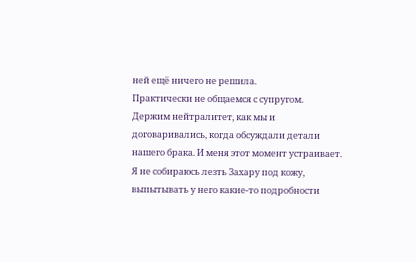ней ещё ничего не решила.
Практически не общаемся с супругом.
Держим нейтралитет, как мы и договаривались, когда обсуждали детали нашего брака. И меня этот момент устраивает. Я не собираюсь лезть Захару под кожу, выпытывать у него какие-то подробности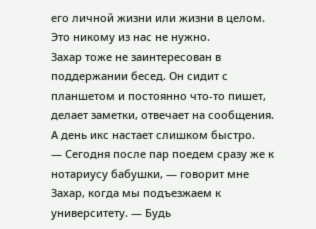его личной жизни или жизни в целом.
Это никому из нас не нужно.
Захар тоже не заинтересован в поддержании бесед. Он сидит с планшетом и постоянно что-то пишет, делает заметки, отвечает на сообщения.
А день икс настает слишком быстро.
— Сегодня после пар поедем сразу же к нотариусу бабушки, — говорит мне Захар, когда мы подъезжаем к университету. — Будь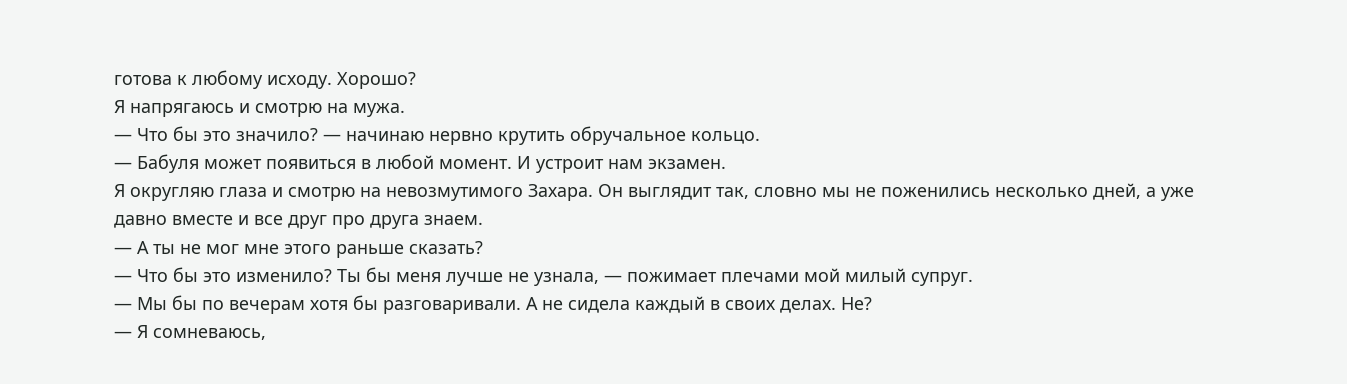готова к любому исходу. Хорошо?
Я напрягаюсь и смотрю на мужа.
— Что бы это значило? — начинаю нервно крутить обручальное кольцо.
— Бабуля может появиться в любой момент. И устроит нам экзамен.
Я округляю глаза и смотрю на невозмутимого Захара. Он выглядит так, словно мы не поженились несколько дней, а уже давно вместе и все друг про друга знаем.
— А ты не мог мне этого раньше сказать?
— Что бы это изменило? Ты бы меня лучше не узнала, — пожимает плечами мой милый супруг.
— Мы бы по вечерам хотя бы разговаривали. А не сидела каждый в своих делах. Не?
— Я сомневаюсь,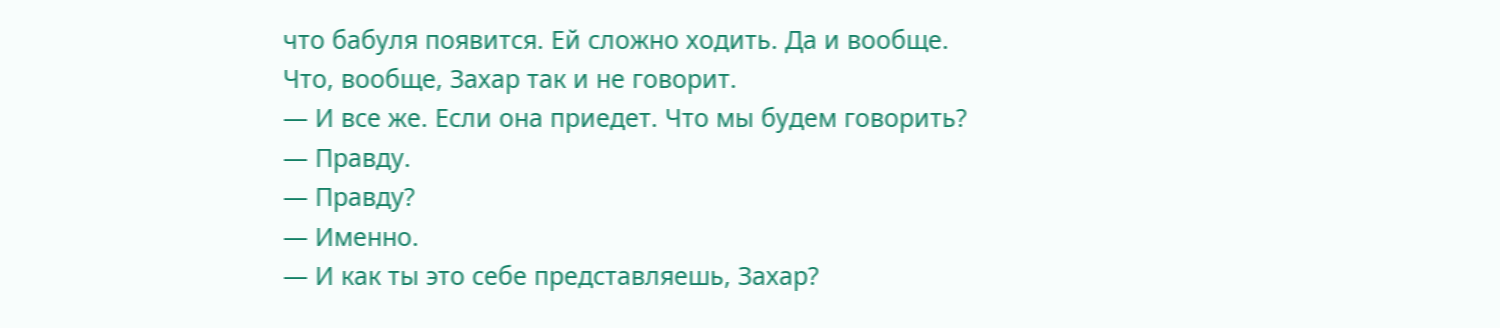что бабуля появится. Ей сложно ходить. Да и вообще.
Что, вообще, Захар так и не говорит.
— И все же. Если она приедет. Что мы будем говорить?
— Правду.
— Правду?
— Именно.
— И как ты это себе представляешь, Захар?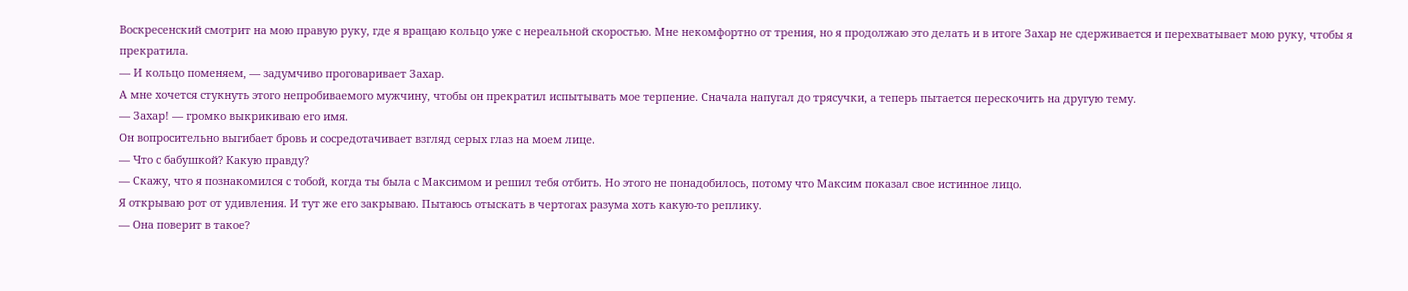Воскресенский смотрит на мою правую руку, где я вращаю кольцо уже с нереальной скоростью. Мне некомфортно от трения, но я продолжаю это делать и в итоге Захар не сдерживается и перехватывает мою руку, чтобы я прекратила.
— И кольцо поменяем, — задумчиво проговаривает Захар.
А мне хочется стукнуть этого непробиваемого мужчину, чтобы он прекратил испытывать мое терпение. Сначала напугал до трясучки, а теперь пытается перескочить на другую тему.
— Захар! — громко выкрикиваю его имя.
Он вопросительно выгибает бровь и сосредотачивает взгляд серых глаз на моем лице.
— Что с бабушкой? Какую правду?
— Скажу, что я познакомился с тобой, когда ты была с Максимом и решил тебя отбить. Но этого не понадобилось, потому что Максим показал свое истинное лицо.
Я открываю рот от удивления. И тут же его закрываю. Пытаюсь отыскать в чертогах разума хоть какую-то реплику.
— Она поверит в такое?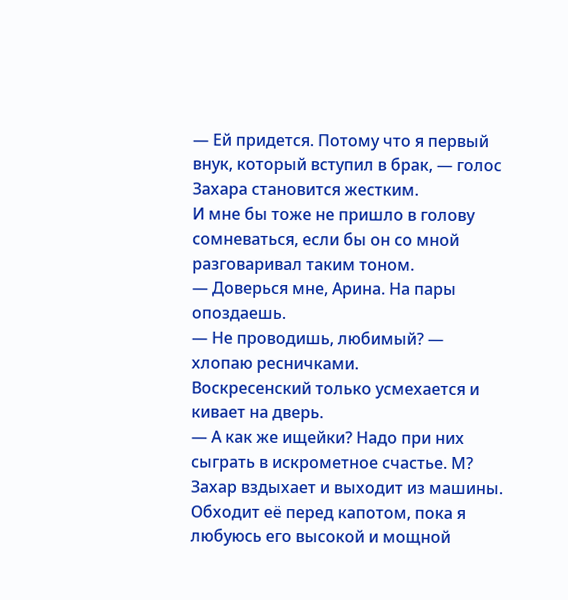— Ей придется. Потому что я первый внук, который вступил в брак, — голос Захара становится жестким.
И мне бы тоже не пришло в голову сомневаться, если бы он со мной разговаривал таким тоном.
— Доверься мне, Арина. На пары опоздаешь.
— Не проводишь, любимый? — хлопаю ресничками.
Воскресенский только усмехается и кивает на дверь.
— А как же ищейки? Надо при них сыграть в искрометное счастье. М?
Захар вздыхает и выходит из машины. Обходит её перед капотом, пока я любуюсь его высокой и мощной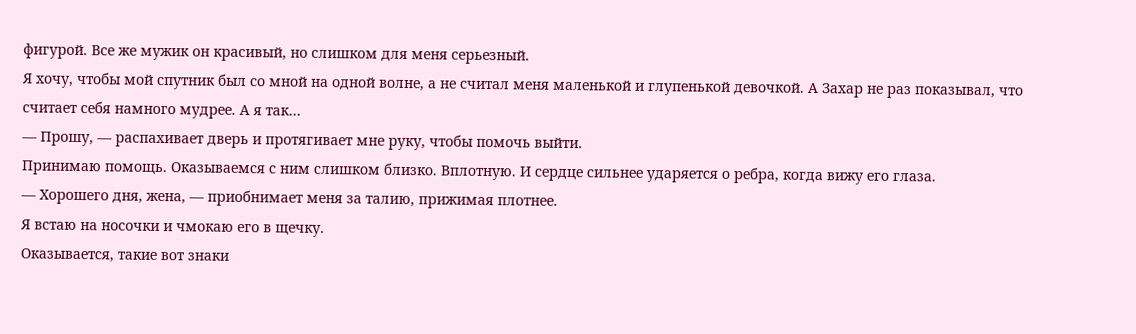фигурой. Все же мужик он красивый, но слишком для меня серьезный.
Я хочу, чтобы мой спутник был со мной на одной волне, а не считал меня маленькой и глупенькой девочкой. А Захар не раз показывал, что считает себя намного мудрее. А я так…
— Прошу, — распахивает дверь и протягивает мне руку, чтобы помочь выйти.
Принимаю помощь. Оказываемся с ним слишком близко. Вплотную. И сердце сильнее ударяется о ребра, когда вижу его глаза.
— Хорошего дня, жена, — приобнимает меня за талию, прижимая плотнее.
Я встаю на носочки и чмокаю его в щечку.
Оказывается, такие вот знаки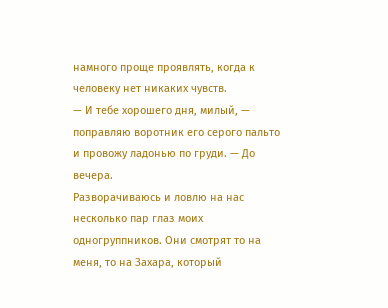намного проще проявлять, когда к человеку нет никаких чувств.
— И тебе хорошего дня, милый, — поправляю воротник его серого пальто и провожу ладонью по груди. — До вечера.
Разворачиваюсь и ловлю на нас несколько пар глаз моих одногруппников. Они смотрят то на меня, то на Захара, который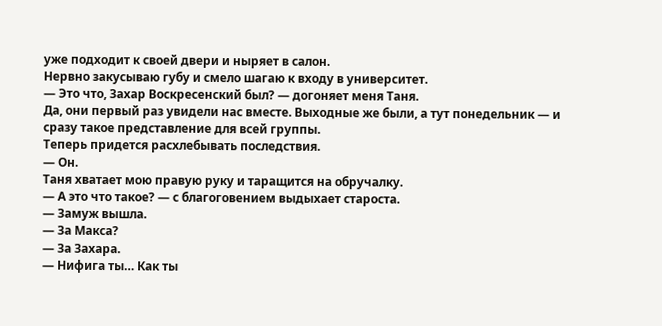уже подходит к своей двери и ныряет в салон.
Нервно закусываю губу и смело шагаю к входу в университет.
— Это что, Захар Воскресенский был? — догоняет меня Таня.
Да, они первый раз увидели нас вместе. Выходные же были, а тут понедельник — и сразу такое представление для всей группы.
Теперь придется расхлебывать последствия.
— Он.
Таня хватает мою правую руку и таращится на обручалку.
— А это что такое? — с благоговением выдыхает староста.
— Замуж вышла.
— За Макса?
— За Захара.
— Нифига ты… Как ты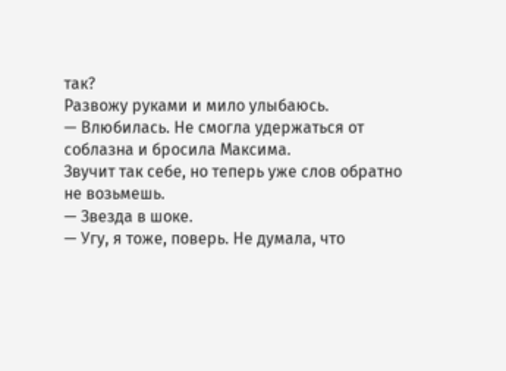так?
Развожу руками и мило улыбаюсь.
— Влюбилась. Не смогла удержаться от соблазна и бросила Максима.
Звучит так себе, но теперь уже слов обратно не возьмешь.
— Звезда в шоке.
— Угу, я тоже, поверь. Не думала, что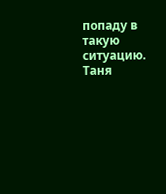попаду в такую ситуацию.
Таня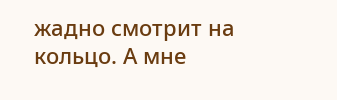жадно смотрит на кольцо. А мне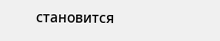становится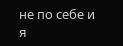не по себе и я